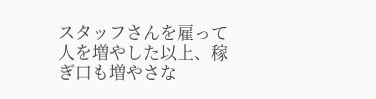スタッフさんを雇って人を増やした以上、稼ぎ口も増やさな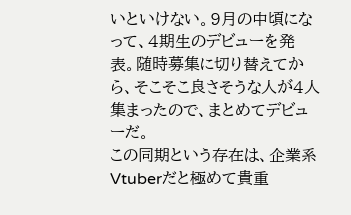いといけない。9月の中頃になって、4期生のデビューを発表。随時募集に切り替えてから、そこそこ良さそうな人が4人集まったので、まとめてデビューだ。
この同期という存在は、企業系Vtuberだと極めて貴重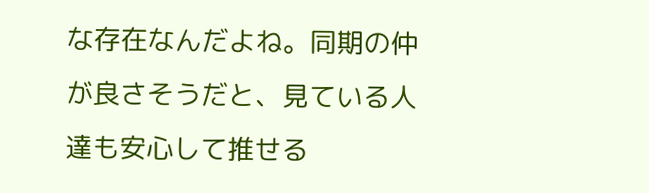な存在なんだよね。同期の仲が良さそうだと、見ている人達も安心して推せる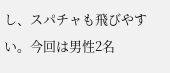し、スパチャも飛びやすい。今回は男性2名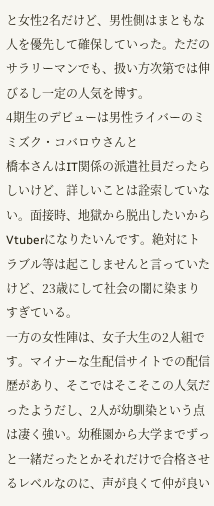と女性2名だけど、男性側はまともな人を優先して確保していった。ただのサラリーマンでも、扱い方次第では伸びるし一定の人気を博す。
4期生のデビューは男性ライバーのミミズク・コバロウさんと
橋本さんはIT関係の派遣社員だったらしいけど、詳しいことは詮索していない。面接時、地獄から脱出したいからVtuberになりたいんです。絶対にトラブル等は起こしませんと言っていたけど、23歳にして社会の闇に染まりすぎている。
一方の女性陣は、女子大生の2人組です。マイナーな生配信サイトでの配信歴があり、そこではそこそこの人気だったようだし、2人が幼馴染という点は凄く強い。幼稚園から大学までずっと一緒だったとかそれだけで合格させるレベルなのに、声が良くて仲が良い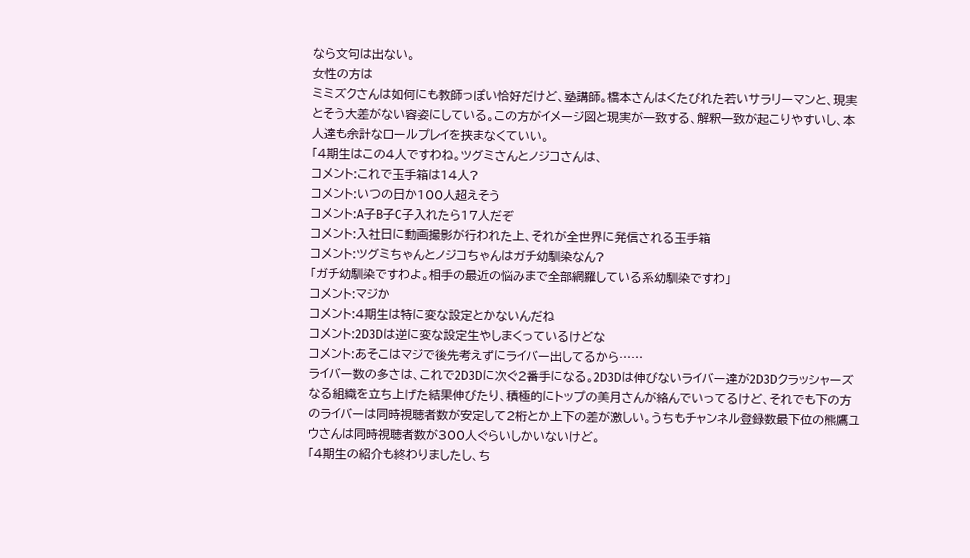なら文句は出ない。
女性の方は
ミミズクさんは如何にも教師っぽい恰好だけど、塾講師。橋本さんはくたびれた若いサラリーマンと、現実とそう大差がない容姿にしている。この方がイメージ図と現実が一致する、解釈一致が起こりやすいし、本人達も余計なロールプレイを挟まなくていい。
「4期生はこの4人ですわね。ツグミさんとノジコさんは、
コメント:これで玉手箱は14人?
コメント:いつの日か100人超えそう
コメント:A子B子C子入れたら17人だぞ
コメント:入社日に動画撮影が行われた上、それが全世界に発信される玉手箱
コメント:ツグミちゃんとノジコちゃんはガチ幼馴染なん?
「ガチ幼馴染ですわよ。相手の最近の悩みまで全部網羅している系幼馴染ですわ」
コメント:マジか
コメント:4期生は特に変な設定とかないんだね
コメント:2D3Dは逆に変な設定生やしまくっているけどな
コメント:あそこはマジで後先考えずにライバー出してるから……
ライバー数の多さは、これで2D3Dに次ぐ2番手になる。2D3Dは伸びないライバー達が2D3Dクラッシャーズなる組織を立ち上げた結果伸びたり、積極的にトップの美月さんが絡んでいってるけど、それでも下の方のライバーは同時視聴者数が安定して2桁とか上下の差が激しい。うちもチャンネル登録数最下位の熊鷹ユウさんは同時視聴者数が300人ぐらいしかいないけど。
「4期生の紹介も終わりましたし、ち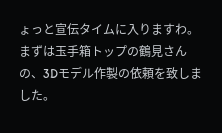ょっと宣伝タイムに入りますわ。
まずは玉手箱トップの鶴見さんの、3Dモデル作製の依頼を致しました。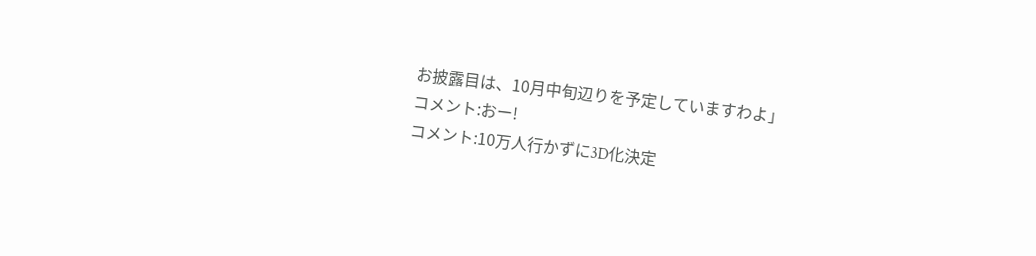お披露目は、10月中旬辺りを予定していますわよ」
コメント:おー!
コメント:10万人行かずに3D化決定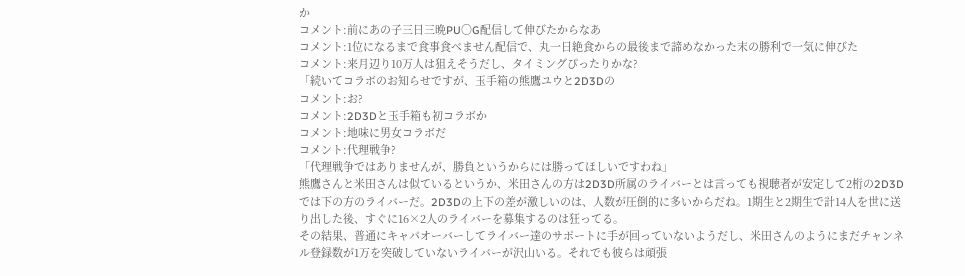か
コメント:前にあの子三日三晩PU〇G配信して伸びたからなあ
コメント:1位になるまで食事食べません配信で、丸一日絶食からの最後まで諦めなかった末の勝利で一気に伸びた
コメント:来月辺り10万人は狙えそうだし、タイミングぴったりかな?
「続いてコラボのお知らせですが、玉手箱の熊鷹ユウと2D3Dの
コメント:お?
コメント:2D3Dと玉手箱も初コラボか
コメント:地味に男女コラボだ
コメント:代理戦争?
「代理戦争ではありませんが、勝負というからには勝ってほしいですわね」
熊鷹さんと米田さんは似ているというか、米田さんの方は2D3D所属のライバーとは言っても視聴者が安定して2桁の2D3Dでは下の方のライバーだ。2D3Dの上下の差が激しいのは、人数が圧倒的に多いからだね。1期生と2期生で計14人を世に送り出した後、すぐに16×2人のライバーを募集するのは狂ってる。
その結果、普通にキャパオーバーしてライバー達のサポートに手が回っていないようだし、米田さんのようにまだチャンネル登録数が1万を突破していないライバーが沢山いる。それでも彼らは頑張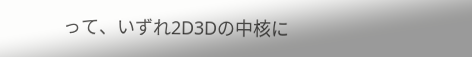って、いずれ2D3Dの中核に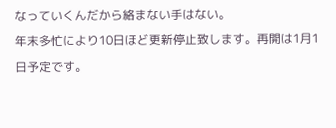なっていくんだから絡まない手はない。
年末多忙により10日ほど更新停止致します。再開は1月1日予定です。